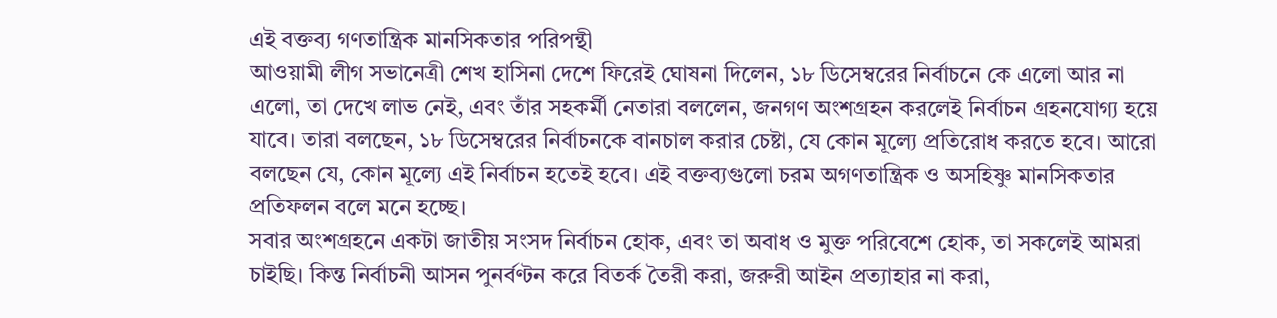এই বক্তব্য গণতান্ত্রিক মানসিকতার পরিপন্থী
আওয়ামী লীগ সভানেত্রী শেখ হাসিনা দেশে ফিরেই ঘোষনা দিলেন, ১৮ ডিসেম্বরের নির্বাচনে কে এলো আর না এলো, তা দেখে লাভ নেই, এবং তাঁর সহকর্মী নেতারা বললেন, জনগণ অংশগ্রহন করলেই নির্বাচন গ্রহনযোগ্য হয়ে যাবে। তারা বলছেন, ১৮ ডিসেম্বরের নির্বাচনকে বানচাল করার চেষ্টা, যে কোন মূল্যে প্রতিরোধ করতে হবে। আরো বলছেন যে, কোন মূল্যে এই নির্বাচন হতেই হবে। এই বক্তব্যগুলো চরম অগণতান্ত্রিক ও অসহিষ্ণু মানসিকতার প্রতিফলন বলে মনে হচ্ছে।
সবার অংশগ্রহনে একটা জাতীয় সংসদ নির্বাচন হোক, এবং তা অবাধ ও মুক্ত পরিবেশে হোক, তা সকলেই আমরা চাইছি। কিন্ত নির্বাচনী আসন পুনর্বণ্টন করে বিতর্ক তৈরী করা, জরুরী আইন প্রত্যাহার না করা,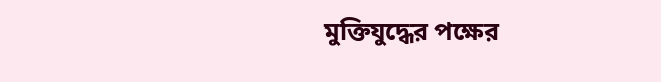মুক্তিযুদ্ধের পক্ষের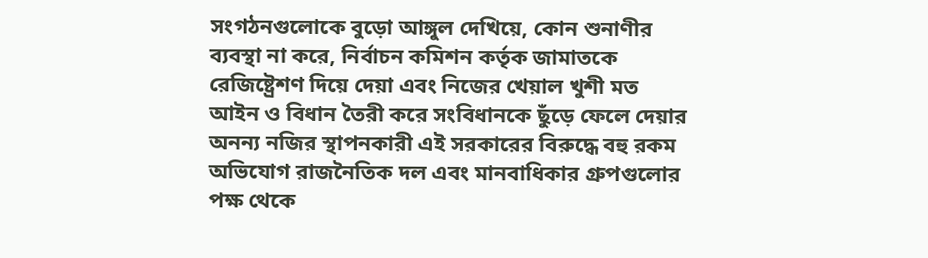সংগঠনগুলোকে বুড়ো আঙ্গুল দেখিয়ে, কোন শুনাণীর ব্যবস্থা না করে, নির্বাচন কমিশন কর্তৃক জামাতকে রেজিষ্ট্রেশণ দিয়ে দেয়া এবং নিজের খেয়াল খুশী মত আইন ও বিধান তৈরী করে সংবিধানকে ছুঁড়ে ফেলে দেয়ার অনন্য নজির স্থাপনকারী এই সরকারের বিরুদ্ধে বহু রকম অভিযোগ রাজনৈতিক দল এবং মানবাধিকার গ্রুপগুলোর পক্ষ থেকে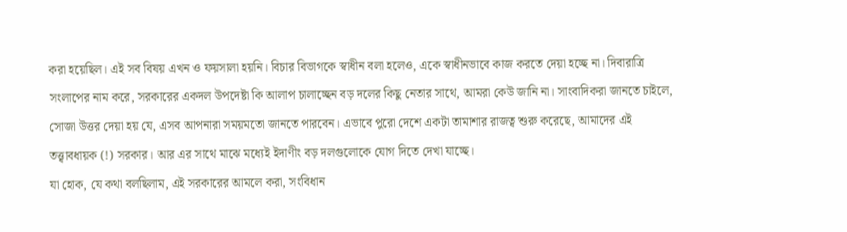করা হয়েছিল। এই সব বিষয় এখন ও ফয়সালা হয়নি। বিচার বিভাগকে স্বাধীন বলা হলেও, একে স্বাধীনভাবে কাজ করতে দেয়া হচ্ছে না। দিবারাত্রি সংলাপের নাম করে, সরকারের একদল উপদেষ্টা কি আলাপ চালাচ্ছেন বড় দলের কিছু নেতার সাথে, আমরা কেউ জানি না। সাংবাদিকরা জানতে চাইলে, সোজা উত্তর দেয়া হয় যে, এসব আপনারা সময়মতো জানতে পারবেন। এভাবে পুরো দেশে একটা তামাশার রাজত্ব শুরু করেছে, আমাদের এই তত্ত্বাবধায়ক (!) সরকার। আর এর সাথে মাঝে মধ্যেই ইদাণীং বড় দলগুলোকে যোগ দিতে দেখা যাচ্ছে।
যা হোক, যে কথা বলছিলাম, এই সরকারের আমলে করা, সংবিধান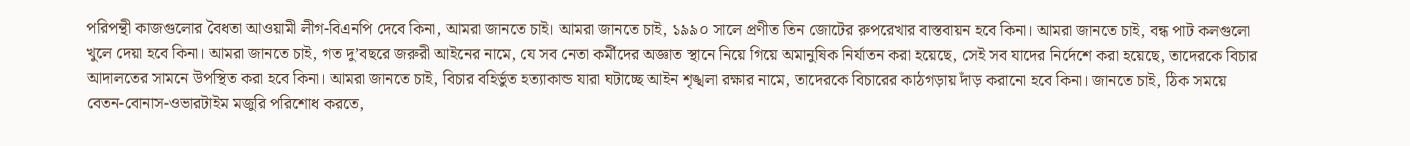পরিপন্থী কাজগুলোর বৈধতা আওয়ামী লীগ-বিএনপি দেবে কিনা, আমরা জানতে চাই। আমরা জানতে চাই, ১৯৯০ সালে প্রণীত তিন জোটের রুপরেখার বাস্তবায়ন হবে কিনা। আমরা জানতে চাই, বন্ধ পাট কলগুলো খুলে দেয়া হবে কিনা। আমরা জানতে চাই, গত দু’বছরে জরুরী আইনের নামে, যে সব নেতা কর্মীদের অজ্ঞাত স্থানে নিয়ে গিয়ে অমানুষিক নির্যাতন করা হয়েছে, সেই সব যাদের নির্দেশে করা হয়েছে, তাদেরকে বিচার আদালতের সামনে উপস্থিত করা হবে কিনা। আমরা জানতে চাই, বিচার বহির্ভুত হত্যাকান্ড যারা ঘটাচ্ছে আইন শৃঙ্খলা রক্ষার নামে, তাদেরকে বিচারের কাঠগড়ায় দাঁড় করানো হবে কিনা। জানতে চাই, ঠিক সময়ে বেতন-বোনাস-ওভারটাইম মজুরি পরিশোধ করতে,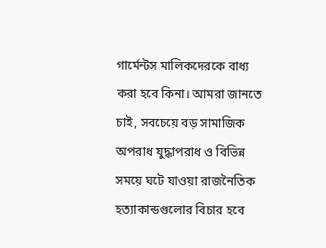গার্মেন্টস মালিকদেরকে বাধ্য করা হবে কিনা। আমরা জানতে চাই, সবচেয়ে বড় সামাজিক অপরাধ যুদ্ধাপরাধ ও বিভিন্ন সময়ে ঘটে যাওয়া রাজনৈতিক হত্যাকান্ডগুলোর বিচার হবে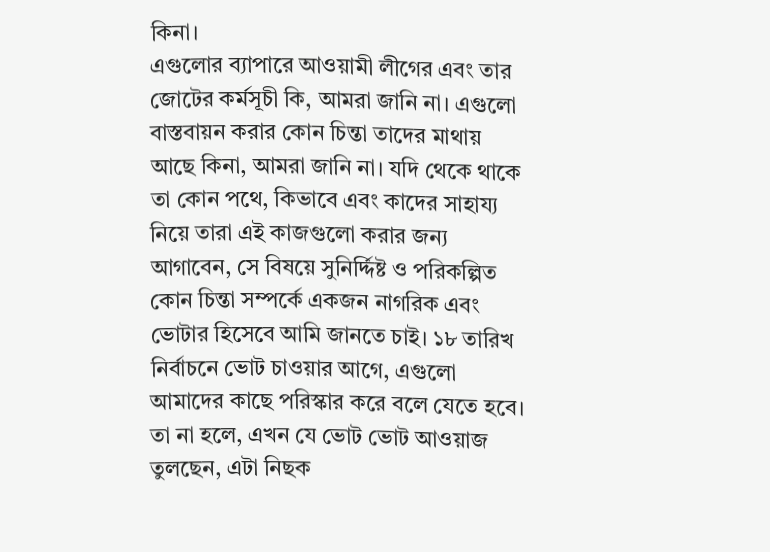কিনা।
এগুলোর ব্যাপারে আওয়ামী লীগের এবং তার জোটের কর্মসূচী কি, আমরা জানি না। এগুলো বাস্তবায়ন করার কোন চিন্তা তাদের মাথায় আছে কিনা, আমরা জানি না। যদি থেকে থাকে তা কোন পথে, কিভাবে এবং কাদের সাহায্য নিয়ে তারা এই কাজগুলো করার জন্য আগাবেন, সে বিষয়ে সুনির্দ্দিষ্ট ও পরিকল্পিত কোন চিন্তা সম্পর্কে একজন নাগরিক এবং ভোটার হিসেবে আমি জানতে চাই। ১৮ তারিখ নির্বাচনে ভোট চাওয়ার আগে, এগুলো আমাদের কাছে পরিস্কার করে বলে যেতে হবে। তা না হলে, এখন যে ভোট ভোট আওয়াজ তুলছেন, এটা নিছক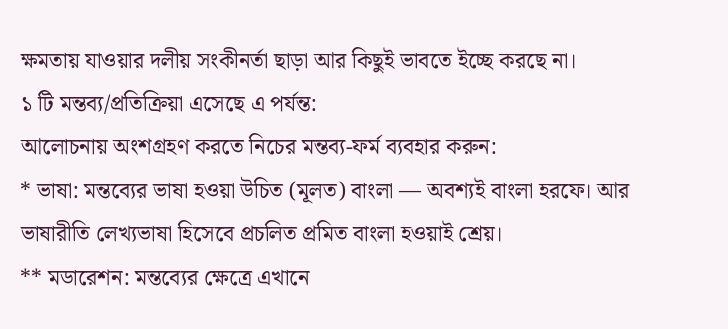ক্ষমতায় যাওয়ার দলীয় সংকীনর্তা ছাড়া আর কিছুই ভাবতে ইচ্ছে করছে না।
১ টি মন্তব্য/প্রতিক্রিয়া এসেছে এ পর্যন্ত:
আলোচনায় অংশগ্রহণ করতে নিচের মন্তব্য-ফর্ম ব্যবহার করুন:
* ভাষা: মন্তব্যের ভাষা হওয়া উচিত (মূলত) বাংলা — অবশ্যই বাংলা হরফে। আর ভাষারীতি লেখ্যভাষা হিসেবে প্রচলিত প্রমিত বাংলা হওয়াই শ্রেয়।
** মডারেশন: মন্তব্যের ক্ষেত্রে এখানে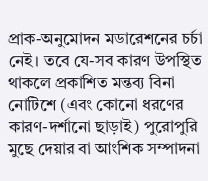প্রাক-অনুমোদন মডারেশনের চর্চা নেই। তবে যে-সব কারণ উপস্থিত থাকলে প্রকাশিত মন্তব্য বিনা নোটিশে (এবং কোনো ধরণের কারণ-দর্শানো ছাড়াই) পুরোপুরি মুছে দেয়ার বা আংশিক সম্পাদনা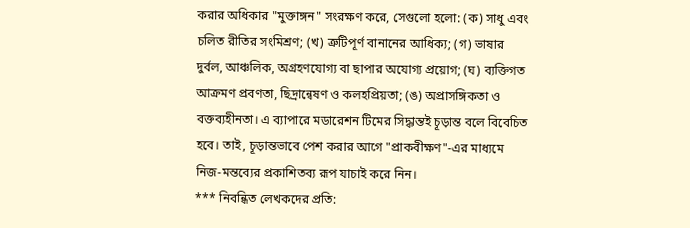করার অধিকার "মুক্তাঙ্গন" সংরক্ষণ করে, সেগুলো হলো: (ক) সাধু এবং চলিত রীতির সংমিশ্রণ; (খ) ত্রুটিপূর্ণ বানানের আধিক্য; (গ) ভাষার দুর্বল, আঞ্চলিক, অগ্রহণযোগ্য বা ছাপার অযোগ্য প্রয়োগ; (ঘ) ব্যক্তিগত আক্রমণ প্রবণতা, ছিদ্রান্বেষণ ও কলহপ্রিয়তা; (ঙ) অপ্রাসঙ্গিকতা ও বক্তব্যহীনতা। এ ব্যাপারে মডারেশন টিমের সিদ্ধান্তই চূড়ান্ত বলে বিবেচিত হবে। তাই, চূড়ান্তভাবে পেশ করার আগে "প্রাকবীক্ষণ"-এর মাধ্যমে নিজ-মন্তব্যের প্রকাশিতব্য রূপ যাচাই করে নিন।
*** নিবন্ধিত লেখকদের প্রতি: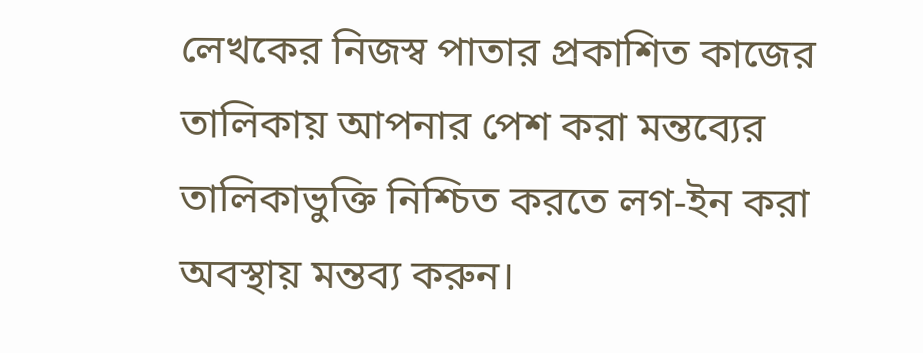লেখকের নিজস্ব পাতার প্রকাশিত কাজের তালিকায় আপনার পেশ করা মন্তব্যের তালিকাভুক্তি নিশ্চিত করতে লগ-ইন করা অবস্থায় মন্তব্য করুন।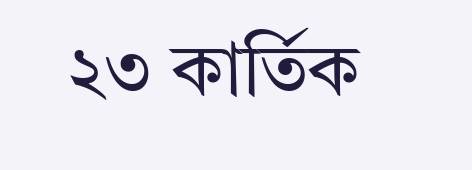২৩ কার্তিক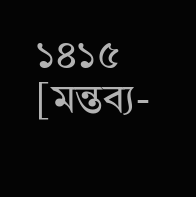১৪১৫ [মন্তব্য-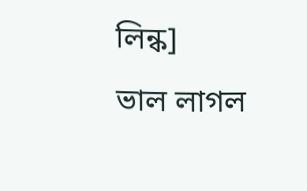লিন্ক]
ভাল লাগল